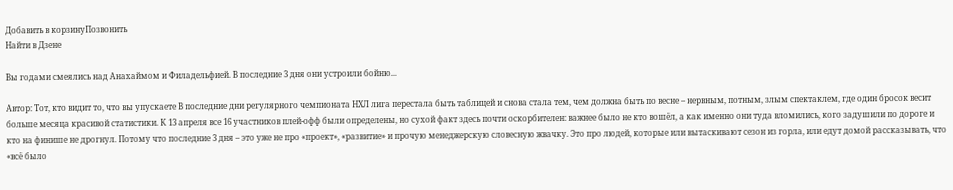Добавить в корзинуПозвонить
Найти в Дзене

Вы годами смеялись над Анахаймом и Филадельфией. В последние 3 дня они устроили бойню...

Автор: Тот, кто видит то, что вы упускаете В последние дни регулярного чемпионата НХЛ лига перестала быть таблицей и снова стала тем, чем должна быть по весне – нервным, потным, злым спектаклем, где один бросок весит больше месяца красивой статистики. К 13 апреля все 16 участников плей-офф были определены, но сухой факт здесь почти оскорбителен: важнее было не кто вошёл, а как именно они туда вломились, кого задушили по дороге и кто на финише не дрогнул. Потому что последние 3 дня – это уже не про «проект», «развитие» и прочую менеджерскую словесную жвачку. Это про людей, которые или вытаскивают сезон из горла, или едут домой рассказывать, что «всё было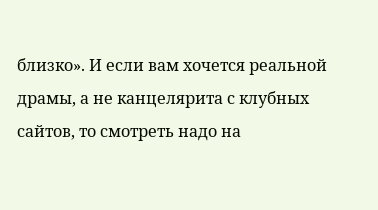близко». И если вам хочется реальной драмы, а не канцелярита с клубных сайтов, то смотреть надо на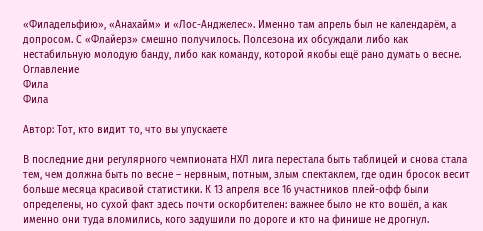«Филадельфию», «Анахайм» и «Лос-Анджелес». Именно там апрель был не календарём, а допросом. С «Флайерз» смешно получилось. Полсезона их обсуждали либо как нестабильную молодую банду, либо как команду, которой якобы ещё рано думать о весне.
Оглавление
Фила
Фила

Автор: Тот, кто видит то, что вы упускаете

В последние дни регулярного чемпионата НХЛ лига перестала быть таблицей и снова стала тем, чем должна быть по весне – нервным, потным, злым спектаклем, где один бросок весит больше месяца красивой статистики. К 13 апреля все 16 участников плей-офф были определены, но сухой факт здесь почти оскорбителен: важнее было не кто вошёл, а как именно они туда вломились, кого задушили по дороге и кто на финише не дрогнул.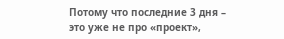Потому что последние 3 дня – это уже не про «проект»,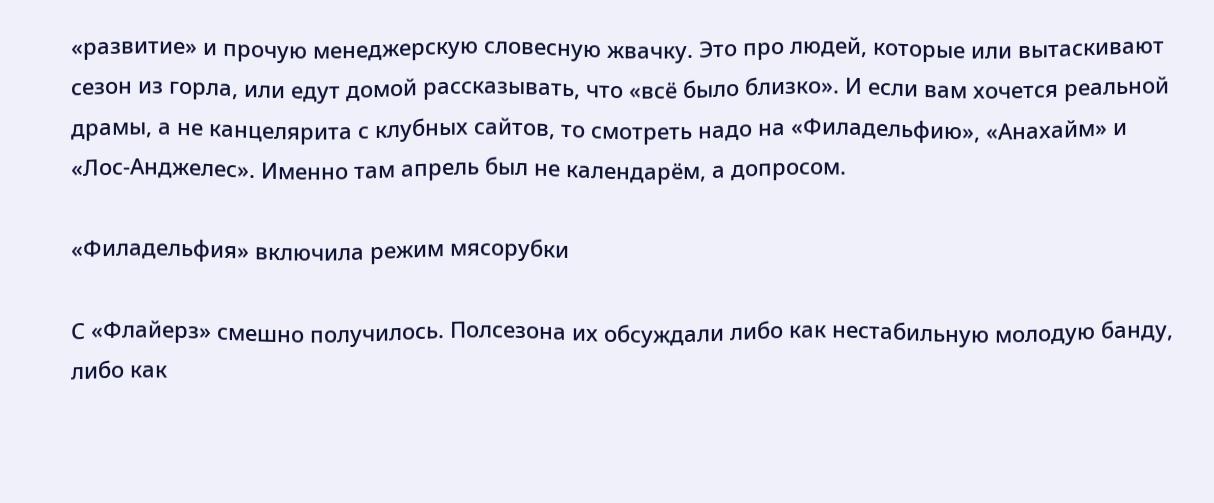«развитие» и прочую менеджерскую словесную жвачку. Это про людей, которые или вытаскивают сезон из горла, или едут домой рассказывать, что «всё было близко». И если вам хочется реальной драмы, а не канцелярита с клубных сайтов, то смотреть надо на «Филадельфию», «Анахайм» и «Лос-Анджелес». Именно там апрель был не календарём, а допросом.

«Филадельфия» включила режим мясорубки

С «Флайерз» смешно получилось. Полсезона их обсуждали либо как нестабильную молодую банду, либо как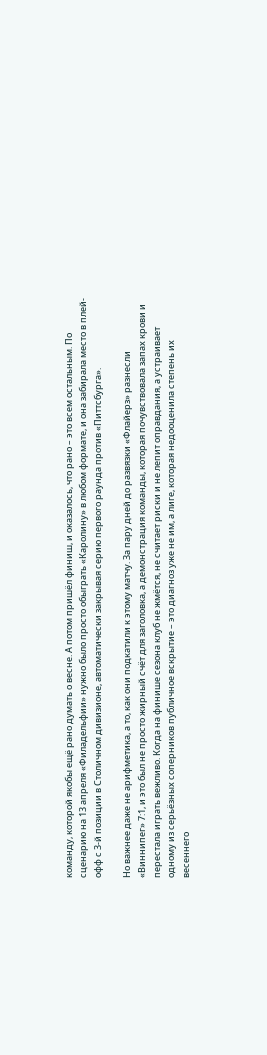команду, которой якобы ещё рано думать о весне. А потом пришёл финиш, и оказалось, что рано – это всем остальным. По сценарию на 13 апреля «Филадельфии» нужно было просто обыграть «Каролину» в любом формате, и она забирала место в плей-офф с 3-й позиции в Столичном дивизионе, автоматически закрывая серию первого раунда против «Питтсбурга».

Но важнее даже не арифметика, а то, как они подкатили к этому матчу. За пару дней до развязки «Флайерз» разнесли «Виннипег» 7:1, и это был не просто жирный счёт для заголовка, а демонстрация команды, которая почувствовала запах крови и перестала играть вежливо. Когда на финише сезона клуб не жмётся, не считает риски и не лепит оправдания, а устраивает одному из серьёзных соперников публичное вскрытие – это диагноз уже не им, а лиге, которая недооценила степень их весеннего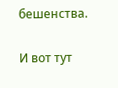бешенства.

И вот тут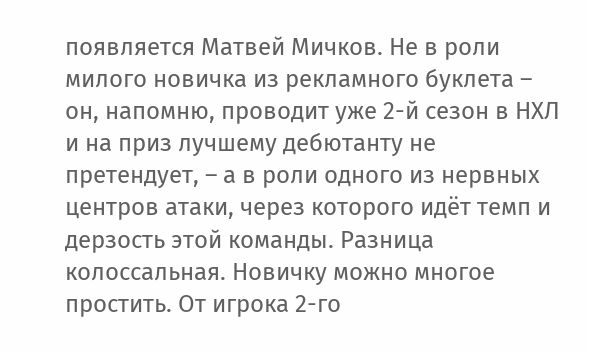появляется Матвей Мичков. Не в роли милого новичка из рекламного буклета – он, напомню, проводит уже 2-й сезон в НХЛ и на приз лучшему дебютанту не претендует, – а в роли одного из нервных центров атаки, через которого идёт темп и дерзость этой команды. Разница колоссальная. Новичку можно многое простить. От игрока 2-го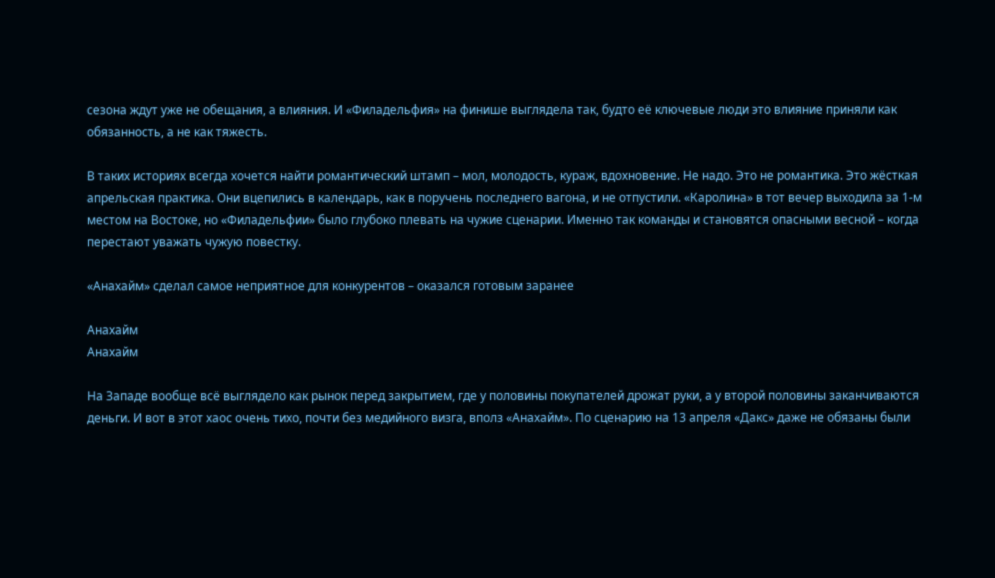сезона ждут уже не обещания, а влияния. И «Филадельфия» на финише выглядела так, будто её ключевые люди это влияние приняли как обязанность, а не как тяжесть.

В таких историях всегда хочется найти романтический штамп – мол, молодость, кураж, вдохновение. Не надо. Это не романтика. Это жёсткая апрельская практика. Они вцепились в календарь, как в поручень последнего вагона, и не отпустили. «Каролина» в тот вечер выходила за 1-м местом на Востоке, но «Филадельфии» было глубоко плевать на чужие сценарии. Именно так команды и становятся опасными весной – когда перестают уважать чужую повестку.

«Анахайм» сделал самое неприятное для конкурентов – оказался готовым заранее

Анахайм
Анахайм

На Западе вообще всё выглядело как рынок перед закрытием, где у половины покупателей дрожат руки, а у второй половины заканчиваются деньги. И вот в этот хаос очень тихо, почти без медийного визга, вполз «Анахайм». По сценарию на 13 апреля «Дакс» даже не обязаны были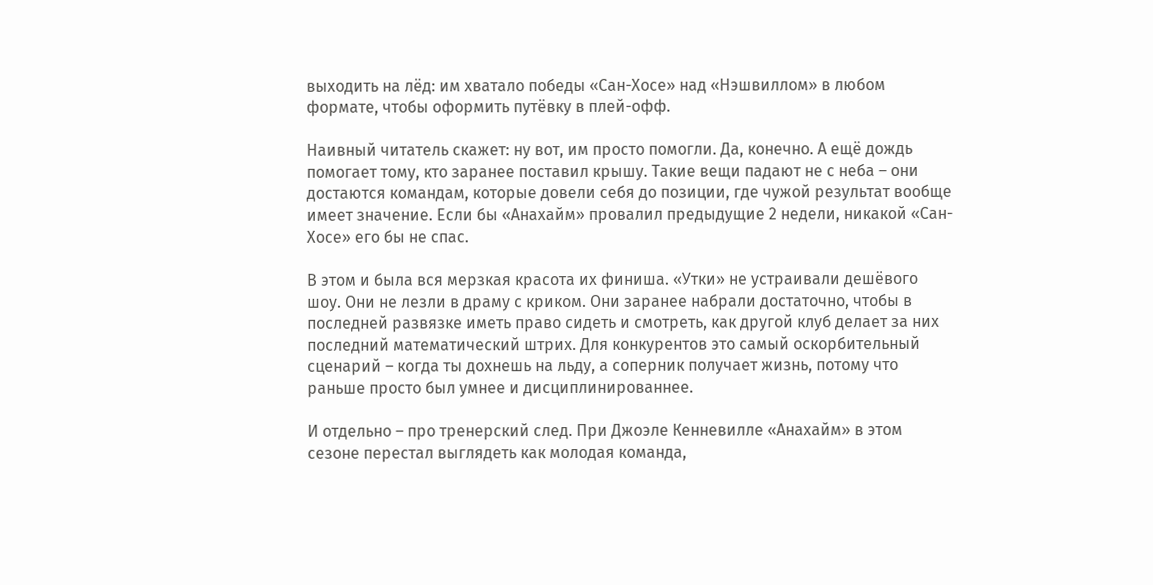выходить на лёд: им хватало победы «Сан-Хосе» над «Нэшвиллом» в любом формате, чтобы оформить путёвку в плей-офф.

Наивный читатель скажет: ну вот, им просто помогли. Да, конечно. А ещё дождь помогает тому, кто заранее поставил крышу. Такие вещи падают не с неба – они достаются командам, которые довели себя до позиции, где чужой результат вообще имеет значение. Если бы «Анахайм» провалил предыдущие 2 недели, никакой «Сан-Хосе» его бы не спас.

В этом и была вся мерзкая красота их финиша. «Утки» не устраивали дешёвого шоу. Они не лезли в драму с криком. Они заранее набрали достаточно, чтобы в последней развязке иметь право сидеть и смотреть, как другой клуб делает за них последний математический штрих. Для конкурентов это самый оскорбительный сценарий – когда ты дохнешь на льду, а соперник получает жизнь, потому что раньше просто был умнее и дисциплинированнее.

И отдельно – про тренерский след. При Джоэле Кенневилле «Анахайм» в этом сезоне перестал выглядеть как молодая команда,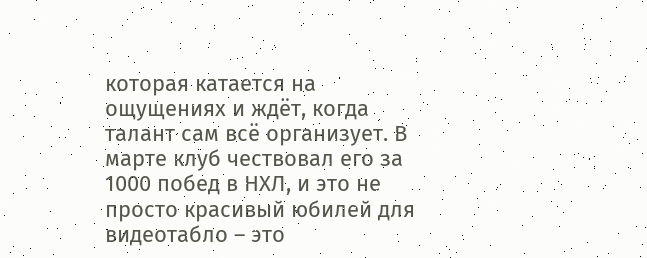которая катается на ощущениях и ждёт, когда талант сам всё организует. В марте клуб чествовал его за 1000 побед в НХЛ, и это не просто красивый юбилей для видеотабло – это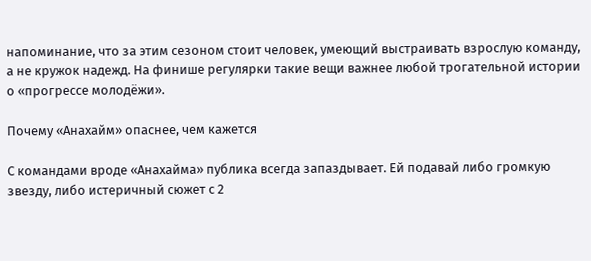напоминание, что за этим сезоном стоит человек, умеющий выстраивать взрослую команду, а не кружок надежд. На финише регулярки такие вещи важнее любой трогательной истории о «прогрессе молодёжи».

Почему «Анахайм» опаснее, чем кажется

С командами вроде «Анахайма» публика всегда запаздывает. Ей подавай либо громкую звезду, либо истеричный сюжет с 2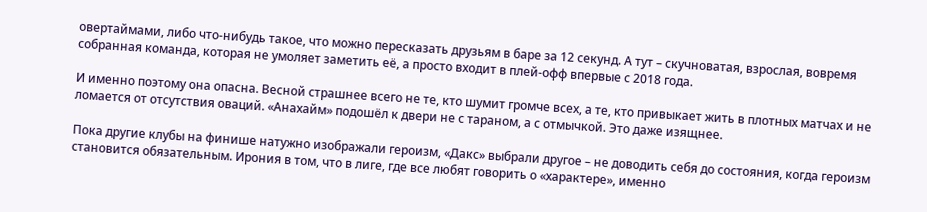овертаймами, либо что-нибудь такое, что можно пересказать друзьям в баре за 12 секунд. А тут – скучноватая, взрослая, вовремя собранная команда, которая не умоляет заметить её, а просто входит в плей-офф впервые с 2018 года.

И именно поэтому она опасна. Весной страшнее всего не те, кто шумит громче всех, а те, кто привыкает жить в плотных матчах и не ломается от отсутствия оваций. «Анахайм» подошёл к двери не с тараном, а с отмычкой. Это даже изящнее.

Пока другие клубы на финише натужно изображали героизм, «Дакс» выбрали другое – не доводить себя до состояния, когда героизм становится обязательным. Ирония в том, что в лиге, где все любят говорить о «характере», именно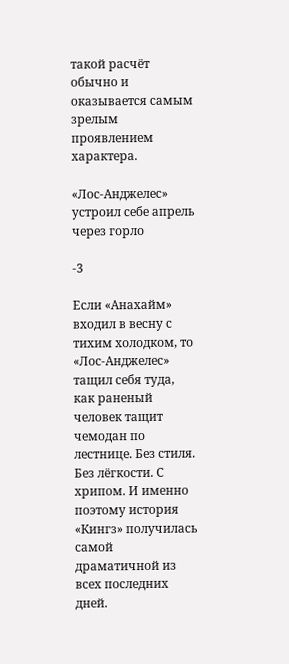такой расчёт обычно и оказывается самым зрелым проявлением характера.

«Лос-Анджелес» устроил себе апрель через горло

-3

Если «Анахайм» входил в весну с тихим холодком, то «Лос-Анджелес» тащил себя туда, как раненый человек тащит чемодан по лестнице. Без стиля. Без лёгкости. С хрипом. И именно поэтому история «Кингз» получилась самой драматичной из всех последних дней.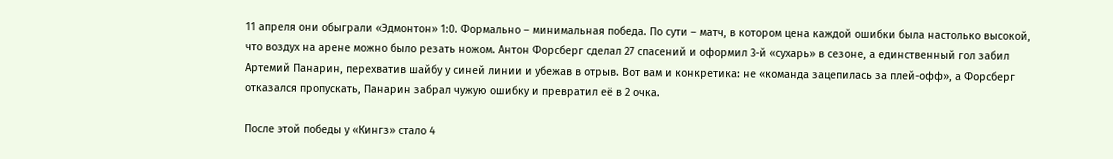11 апреля они обыграли «Эдмонтон» 1:0. Формально – минимальная победа. По сути – матч, в котором цена каждой ошибки была настолько высокой, что воздух на арене можно было резать ножом. Антон Форсберг сделал 27 спасений и оформил 3-й «сухарь» в сезоне, а единственный гол забил Артемий Панарин, перехватив шайбу у синей линии и убежав в отрыв. Вот вам и конкретика: не «команда зацепилась за плей-офф», а Форсберг отказался пропускать, Панарин забрал чужую ошибку и превратил её в 2 очка.

После этой победы у «Кингз» стало 4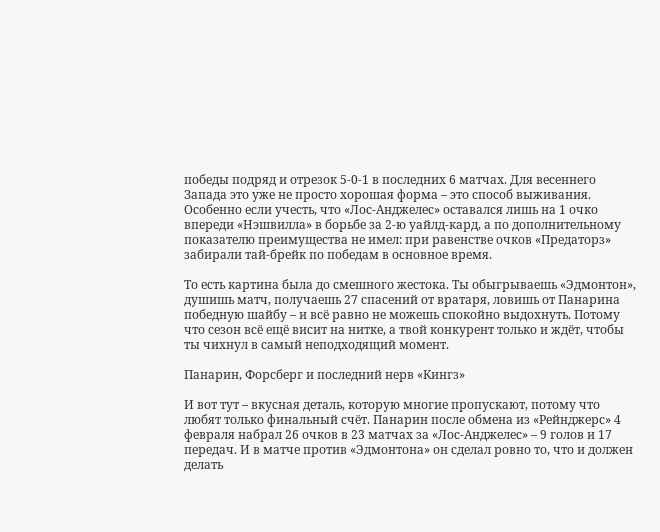победы подряд и отрезок 5-0-1 в последних 6 матчах. Для весеннего Запада это уже не просто хорошая форма – это способ выживания. Особенно если учесть, что «Лос-Анджелес» оставался лишь на 1 очко впереди «Нэшвилла» в борьбе за 2-ю уайлд-кард, а по дополнительному показателю преимущества не имел: при равенстве очков «Предаторз» забирали тай-брейк по победам в основное время.

То есть картина была до смешного жестока. Ты обыгрываешь «Эдмонтон», душишь матч, получаешь 27 спасений от вратаря, ловишь от Панарина победную шайбу – и всё равно не можешь спокойно выдохнуть. Потому что сезон всё ещё висит на нитке, а твой конкурент только и ждёт, чтобы ты чихнул в самый неподходящий момент.

Панарин, Форсберг и последний нерв «Кингз»

И вот тут – вкусная деталь, которую многие пропускают, потому что любят только финальный счёт. Панарин после обмена из «Рейнджерс» 4 февраля набрал 26 очков в 23 матчах за «Лос-Анджелес» – 9 голов и 17 передач. И в матче против «Эдмонтона» он сделал ровно то, что и должен делать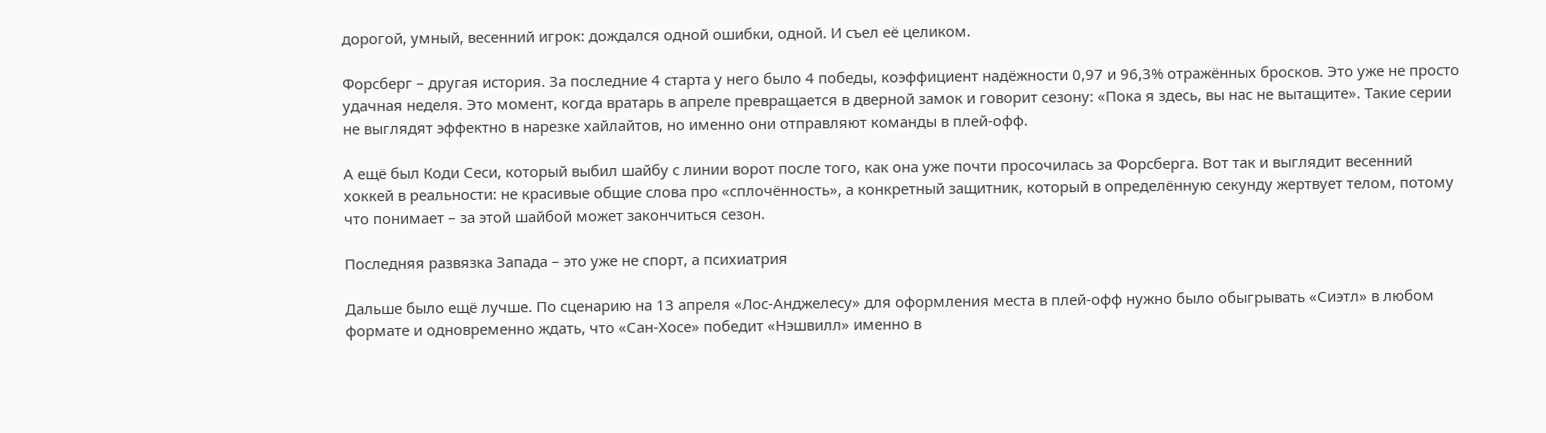дорогой, умный, весенний игрок: дождался одной ошибки, одной. И съел её целиком.

Форсберг – другая история. За последние 4 старта у него было 4 победы, коэффициент надёжности 0,97 и 96,3% отражённых бросков. Это уже не просто удачная неделя. Это момент, когда вратарь в апреле превращается в дверной замок и говорит сезону: «Пока я здесь, вы нас не вытащите». Такие серии не выглядят эффектно в нарезке хайлайтов, но именно они отправляют команды в плей-офф.

А ещё был Коди Сеси, который выбил шайбу с линии ворот после того, как она уже почти просочилась за Форсберга. Вот так и выглядит весенний хоккей в реальности: не красивые общие слова про «сплочённость», а конкретный защитник, который в определённую секунду жертвует телом, потому что понимает – за этой шайбой может закончиться сезон.

Последняя развязка Запада – это уже не спорт, а психиатрия

Дальше было ещё лучше. По сценарию на 13 апреля «Лос-Анджелесу» для оформления места в плей-офф нужно было обыгрывать «Сиэтл» в любом формате и одновременно ждать, что «Сан-Хосе» победит «Нэшвилл» именно в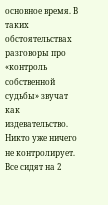основное время. В таких обстоятельствах разговоры про «контроль собственной судьбы» звучат как издевательство. Никто уже ничего не контролирует. Все сидят на 2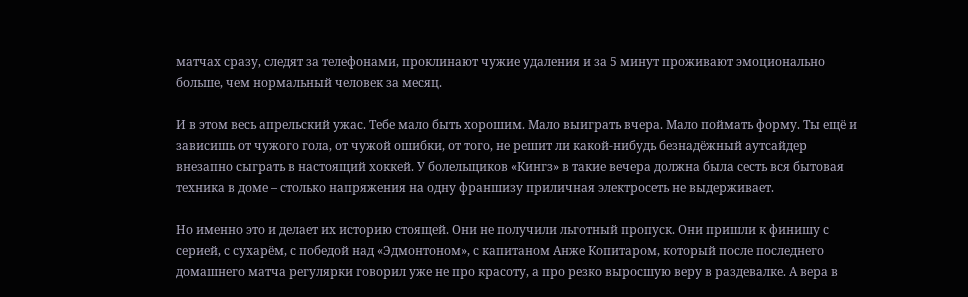матчах сразу, следят за телефонами, проклинают чужие удаления и за 5 минут проживают эмоционально больше, чем нормальный человек за месяц.

И в этом весь апрельский ужас. Тебе мало быть хорошим. Мало выиграть вчера. Мало поймать форму. Ты ещё и зависишь от чужого гола, от чужой ошибки, от того, не решит ли какой-нибудь безнадёжный аутсайдер внезапно сыграть в настоящий хоккей. У болельщиков «Кингз» в такие вечера должна была сесть вся бытовая техника в доме – столько напряжения на одну франшизу приличная электросеть не выдерживает.

Но именно это и делает их историю стоящей. Они не получили льготный пропуск. Они пришли к финишу с серией, с сухарём, с победой над «Эдмонтоном», с капитаном Анже Копитаром, который после последнего домашнего матча регулярки говорил уже не про красоту, а про резко выросшую веру в раздевалке. А вера в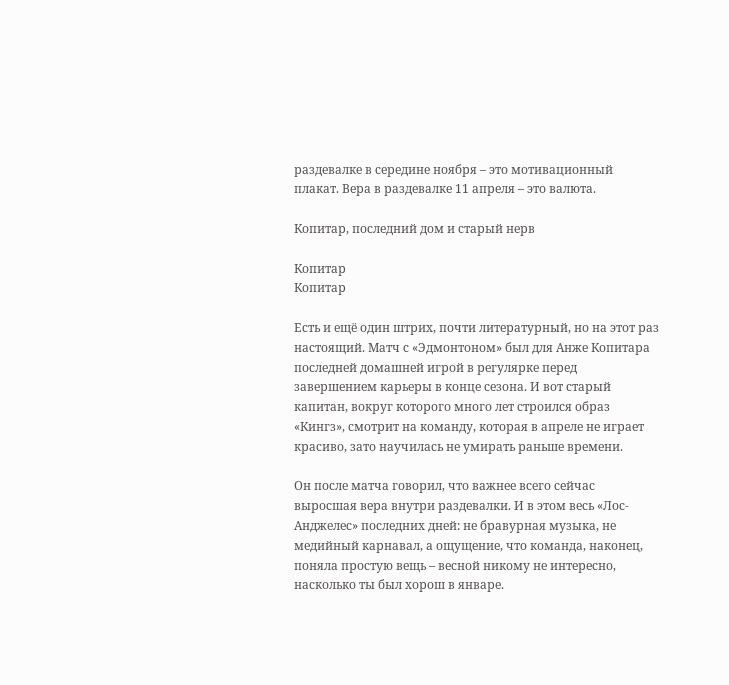раздевалке в середине ноября – это мотивационный плакат. Вера в раздевалке 11 апреля – это валюта.

Копитар, последний дом и старый нерв

Копитар
Копитар

Есть и ещё один штрих, почти литературный, но на этот раз настоящий. Матч с «Эдмонтоном» был для Анже Копитара последней домашней игрой в регулярке перед завершением карьеры в конце сезона. И вот старый капитан, вокруг которого много лет строился образ «Кингз», смотрит на команду, которая в апреле не играет красиво, зато научилась не умирать раньше времени.

Он после матча говорил, что важнее всего сейчас выросшая вера внутри раздевалки. И в этом весь «Лос-Анджелес» последних дней: не бравурная музыка, не медийный карнавал, а ощущение, что команда, наконец, поняла простую вещь – весной никому не интересно, насколько ты был хорош в январе.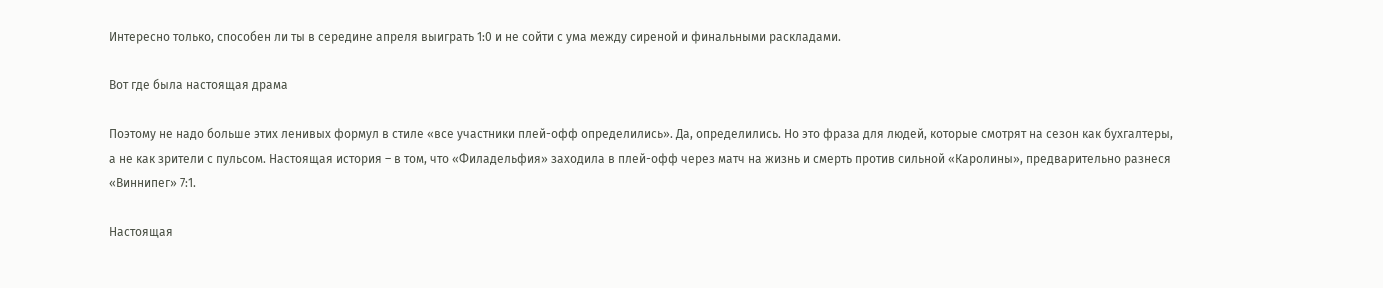Интересно только, способен ли ты в середине апреля выиграть 1:0 и не сойти с ума между сиреной и финальными раскладами.

Вот где была настоящая драма

Поэтому не надо больше этих ленивых формул в стиле «все участники плей-офф определились». Да, определились. Но это фраза для людей, которые смотрят на сезон как бухгалтеры, а не как зрители с пульсом. Настоящая история – в том, что «Филадельфия» заходила в плей-офф через матч на жизнь и смерть против сильной «Каролины», предварительно разнеся «Виннипег» 7:1.

Настоящая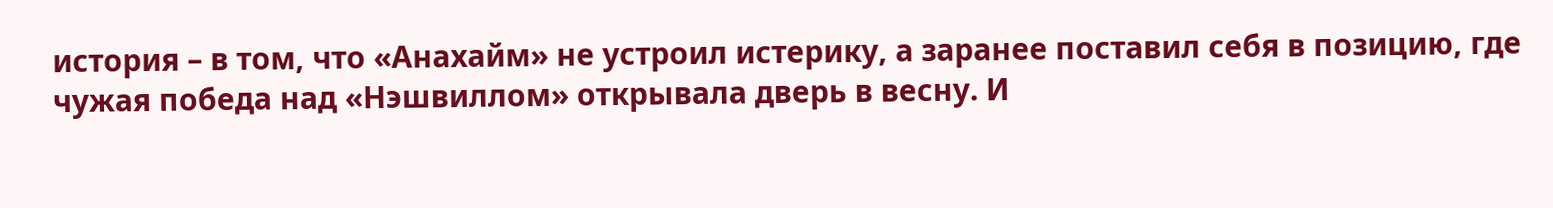история – в том, что «Анахайм» не устроил истерику, а заранее поставил себя в позицию, где чужая победа над «Нэшвиллом» открывала дверь в весну. И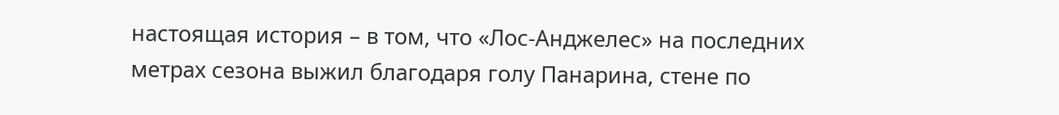настоящая история – в том, что «Лос-Анджелес» на последних метрах сезона выжил благодаря голу Панарина, стене по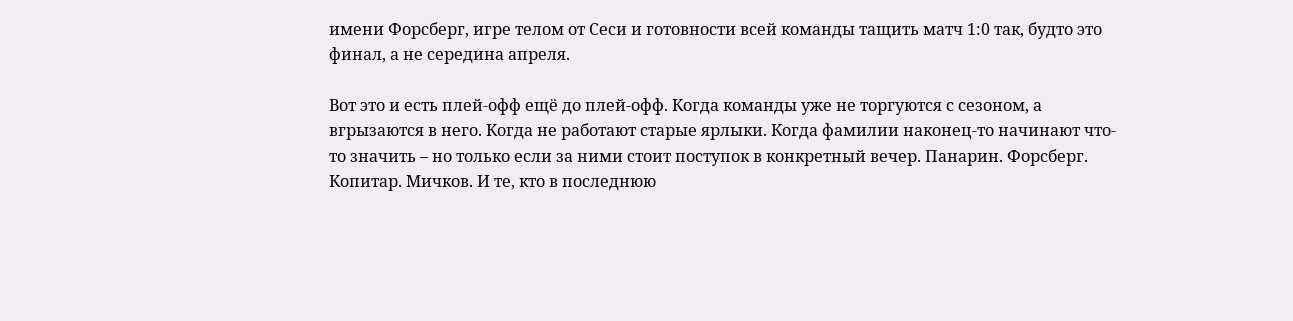имени Форсберг, игре телом от Сеси и готовности всей команды тащить матч 1:0 так, будто это финал, а не середина апреля.

Вот это и есть плей-офф ещё до плей-офф. Когда команды уже не торгуются с сезоном, а вгрызаются в него. Когда не работают старые ярлыки. Когда фамилии наконец-то начинают что-то значить – но только если за ними стоит поступок в конкретный вечер. Панарин. Форсберг. Копитар. Мичков. И те, кто в последнюю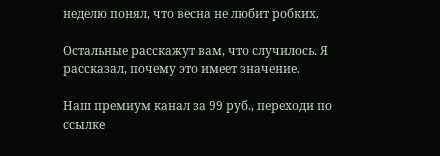неделю понял, что весна не любит робких.

Остальные расскажут вам, что случилось. Я рассказал, почему это имеет значение.

Наш премиум канал за 99 руб., переходи по ссылке